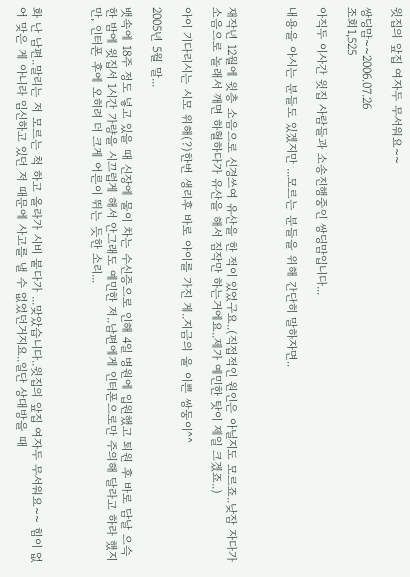윗집의 앞집 여자두 무서워요~~

쌍딩맘~~2006.07.26
조회1,525

아직두 이사간 윗집 사람들과 소송진행중인 쌍딩맘입니다...

내용을 아시는 분들도 있겠지만 ...모르는 분들을 위해 간단히 말하자면..



재작년 12월에 윗층 소음으로 신경쓰여 유산을 한 적이 있었구요..(직접적인 원인은 아닐지도 모르죠..낮잠 자다가 소음으로 놀래서 깨면 하혈하다가 유산을 해서 짐작만 하는거에요..제가 예민한 탓이 제일 크겠죠..)

아이 기다리시는 시모 위해(?)한번 생리후 바로 아이를 가진 게..지금의 울 이쁜 쌍둥이^^

2005년 5월 말...

뱃속에 18주 정도 넣고 있을 때 신장에 물이 차는 수신증으로 인해 4일 병원에 입원했고 퇴원 후 바로 담날 으슥한 밤에 윗집서 1시간 가량을 시끄럽게 해서 안그래도 예민한 저..남편에게 인터폰으로만 주의해 달라고 하라 했지만, 인터폰 후에 오히려 더 크게 어른이 뛰는 듯한 소리...



화 난 남편..말리는 저 모르는 척 하고 올라가 시비 붙다가 ...맞았습니다..윗집의 앞집 여자두 무서워요~~ 힘이 없어 맞은 게 아니라 임신하고 있던 저 때문에 사고를 낼 수 없었던거지요..일단 상대방을 때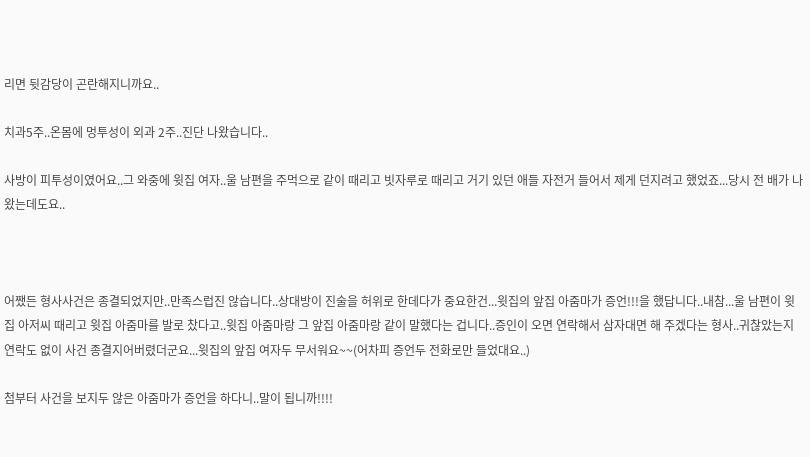리면 뒷감당이 곤란해지니까요..

치과5주..온몸에 멍투성이 외과 2주..진단 나왔습니다..

사방이 피투성이였어요..그 와중에 윗집 여자..울 남편을 주먹으로 같이 때리고 빗자루로 때리고 거기 있던 애들 자전거 들어서 제게 던지려고 했었죠...당시 전 배가 나왔는데도요..



어쨌든 형사사건은 종결되었지만..만족스럽진 않습니다..상대방이 진술을 허위로 한데다가 중요한건...윗집의 앞집 아줌마가 증언!!!을 했답니다..내참...울 남편이 윗집 아저씨 때리고 윗집 아줌마를 발로 찼다고..윗집 아줌마랑 그 앞집 아줌마랑 같이 말했다는 겁니다..증인이 오면 연락해서 삼자대면 해 주겠다는 형사..귀찮았는지 연락도 없이 사건 종결지어버렸더군요...윗집의 앞집 여자두 무서워요~~(어차피 증언두 전화로만 들었대요..)

첨부터 사건을 보지두 않은 아줌마가 증언을 하다니..말이 됩니까!!!!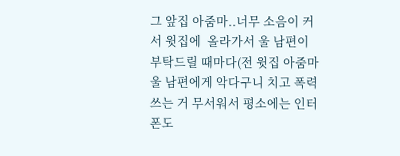그 앞집 아줌마..너무 소음이 커서 윗집에  올라가서 울 남편이 부탁드릴 때마다(전 윗집 아줌마 울 남편에게 악다구니 치고 폭력 쓰는 거 무서워서 평소에는 인터폰도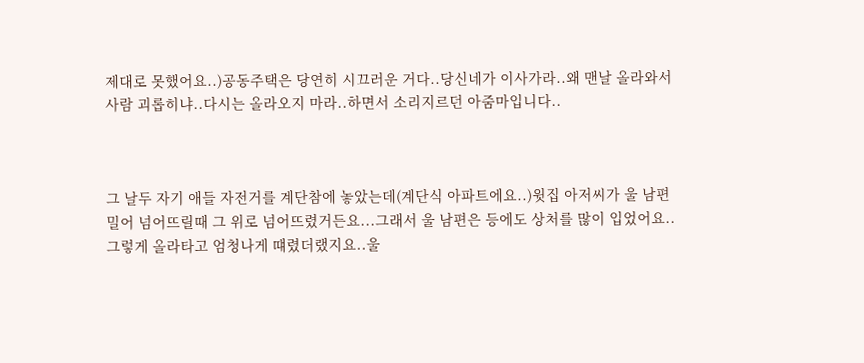제대로 못했어요..)공동주택은 당연히 시끄러운 거다..당신네가 이사가라..왜 맨날 올라와서 사람 괴롭히냐..다시는 올라오지 마라..하면서 소리지르던 아줌마입니다..



그 날두 자기 애들 자전거를 계단참에 놓았는데(계단식 아파트에요..)윗집 아저씨가 울 남편 밀어 넘어뜨릴때 그 위로 넘어뜨렸거든요...그래서 울 남편은 등에도 상처를 많이 입었어요..그렇게 올라타고 엄청나게 떄렸더랬지요..울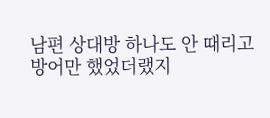남편 상대방 하나도 안 때리고 방어만 했었더랬지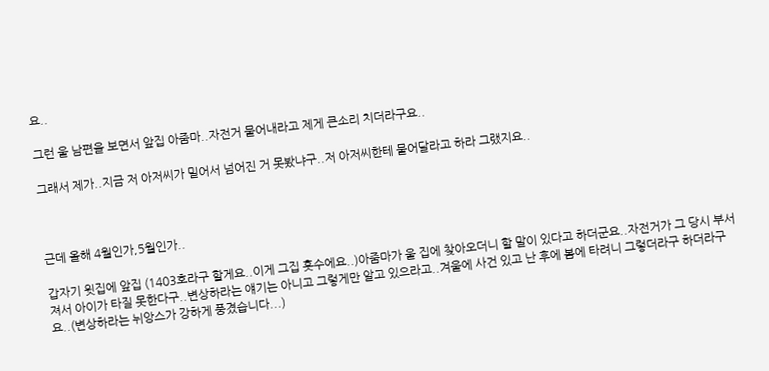요..

그런 울 남편을 보면서 앞집 아줌마..자전거 물어내라고 제게 큰소리 치더라구요..

그래서 제가..지금 저 아저씨가 밀어서 넘어진 거 못봤냐구..저 아저씨한테 물어달라고 하라 그랬지요..



근데 올해 4월인가,5월인가..

갑자기 윗집에 앞집 (1403호라구 할게요..이게 그집 홋수에요..)아줌마가 울 집에 찾아오더니 할 말이 있다고 하더군요..자전거가 그 당시 부서져서 아이가 타질 못한다구..변상하라는 얘기는 아니고 그렇게만 알고 있으라고..겨울에 사건 있고 난 후에 봄에 타려니 그렇더라구 하더라구요..(변상하라는 뉘앙스가 강하게 풍겼습니다...)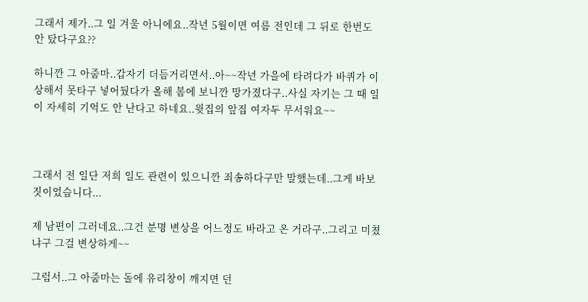그래서 제가..그 일 겨울 아니에요..작년 5월이면 여름 전인데 그 뒤로 한번도 안 탔다구요??

하니깐 그 아줌마..갑자기 더듬거리면서..아~~작년 가을에 타려다가 바퀴가 이상해서 못타구 넣어뒀다가 올해 봄에 보니깐 망가졌다구..사실 자기는 그 때 일이 자세히 기억도 안 난다고 하네요..윗집의 앞집 여자두 무서워요~~



그래서 전 일단 저희 일도 관련이 있으니깐 죄송하다구만 말했는데..그게 바보짓이었습니다...

제 남편이 그러네요..그건 분명 변상을 어느정도 바라고 온 거라구..그리고 미쳤냐구 그걸 변상하게~~

그럼서..그 아줌마는 돌에 유리창이 깨지면 던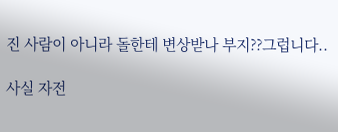진 사람이 아니라 돌한테 변상받나 부지??그럽니다..

사실 자전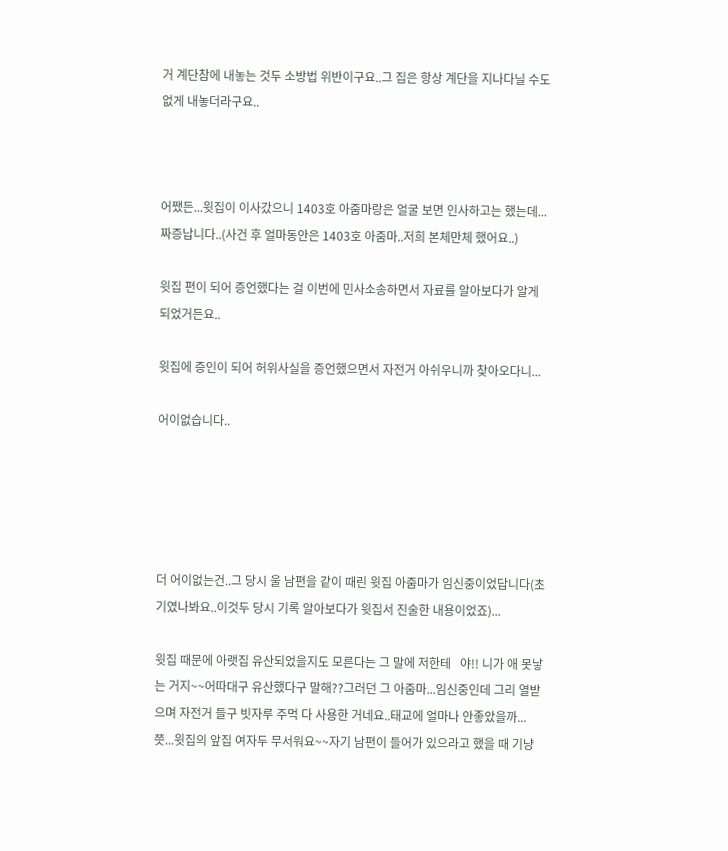거 계단참에 내놓는 것두 소방법 위반이구요..그 집은 항상 계단을 지나다닐 수도 없게 내놓더라구요..



어쨌든...윗집이 이사갔으니 1403호 아줌마랑은 얼굴 보면 인사하고는 했는데...짜증납니다..(사건 후 얼마동안은 1403호 아줌마..저희 본체만체 했어요..)

윗집 편이 되어 증언했다는 걸 이번에 민사소송하면서 자료를 알아보다가 알게 되었거든요..

윗집에 증인이 되어 허위사실을 증언했으면서 자전거 아쉬우니까 찾아오다니...

어이없습니다..





더 어이없는건..그 당시 울 남편을 같이 때린 윗집 아줌마가 임신중이었답니다(초기였나봐요..이것두 당시 기록 알아보다가 윗집서 진술한 내용이었죠)...

윗집 때문에 아랫집 유산되었을지도 모른다는 그 말에 저한테   야!! 니가 애 못낳는 거지~~어따대구 유산했다구 말해??그러던 그 아줌마...임신중인데 그리 열받으며 자전거 들구 빗자루 주먹 다 사용한 거네요..태교에 얼마나 안좋았을까...쯧...윗집의 앞집 여자두 무서워요~~자기 남편이 들어가 있으라고 했을 때 기냥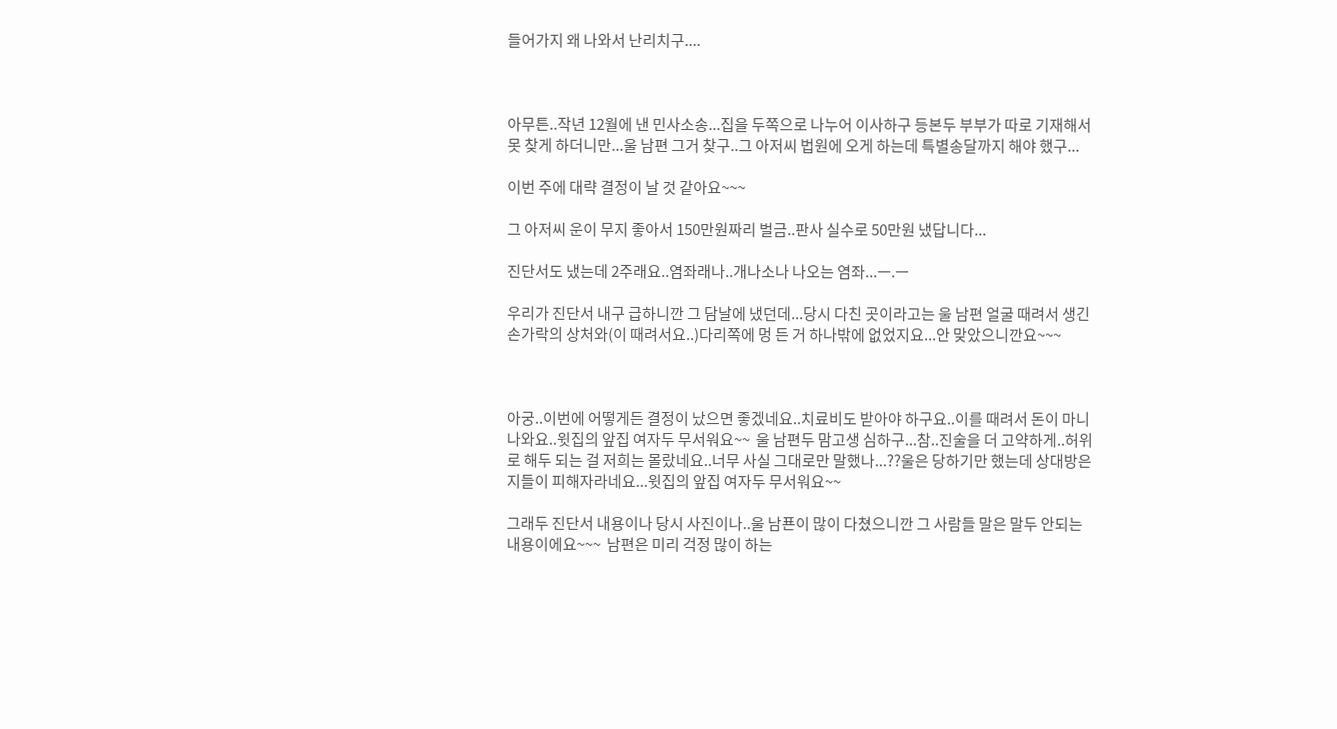들어가지 왜 나와서 난리치구....



아무튼..작년 12월에 낸 민사소송...집을 두쪽으로 나누어 이사하구 등본두 부부가 따로 기재해서 못 찾게 하더니만...울 남편 그거 찾구..그 아저씨 법원에 오게 하는데 특별송달까지 해야 했구...

이번 주에 대략 결정이 날 것 같아요~~~

그 아저씨 운이 무지 좋아서 150만원짜리 벌금..판사 실수로 50만원 냈답니다...

진단서도 냈는데 2주래요..염좌래나..개나소나 나오는 염좌...ㅡ.ㅡ

우리가 진단서 내구 급하니깐 그 담날에 냈던데...당시 다친 곳이라고는 울 남편 얼굴 때려서 생긴 손가락의 상처와(이 때려서요..)다리쪽에 멍 든 거 하나밖에 없었지요...안 맞았으니깐요~~~



아궁..이번에 어떻게든 결정이 났으면 좋겠네요..치료비도 받아야 하구요..이를 때려서 돈이 마니 나와요..윗집의 앞집 여자두 무서워요~~  울 남편두 맘고생 심하구...참..진술을 더 고약하게..허위로 해두 되는 걸 저희는 몰랐네요..너무 사실 그대로만 말했나...??울은 당하기만 했는데 상대방은 지들이 피해자라네요...윗집의 앞집 여자두 무서워요~~

그래두 진단서 내용이나 당시 사진이나..울 남푠이 많이 다쳤으니깐 그 사람들 말은 말두 안되는 내용이에요~~~  남편은 미리 걱정 많이 하는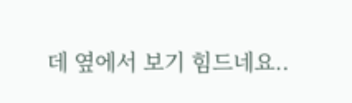데 옆에서 보기 힘드네요..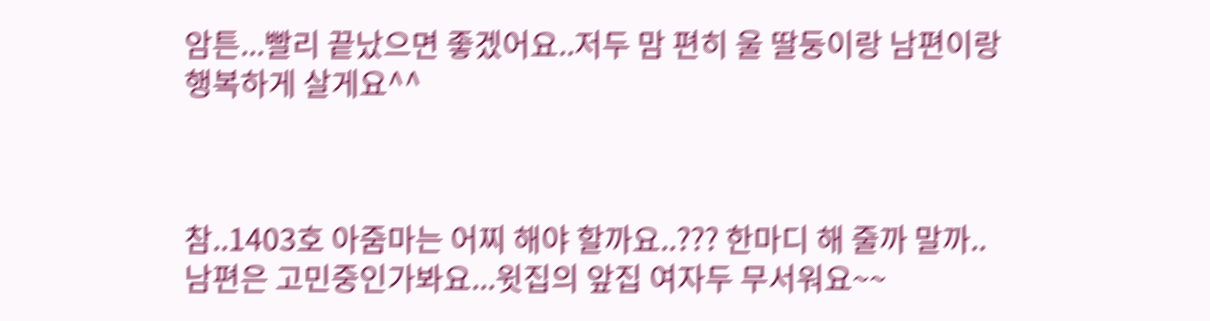암튼...빨리 끝났으면 좋겠어요..저두 맘 편히 울 딸둥이랑 남편이랑 행복하게 살게요^^



참..1403호 아줌마는 어찌 해야 할까요..??? 한마디 해 줄까 말까..남편은 고민중인가봐요...윗집의 앞집 여자두 무서워요~~